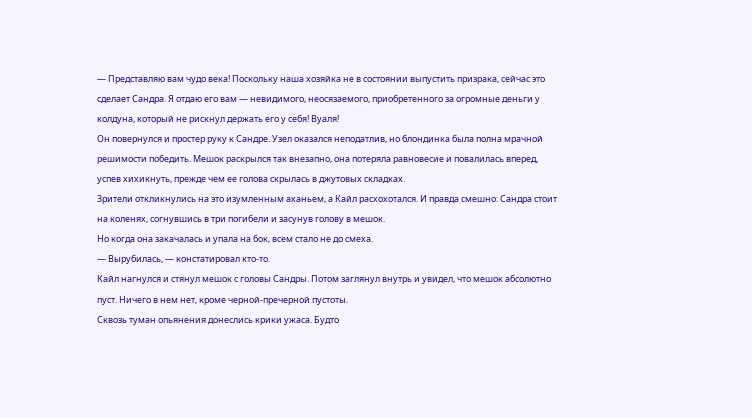— Представляю вам чудо века! Поскольку наша хозяйка не в состоянии выпустить призрака, сейчас это сделает Сандра. Я отдаю его вам — невидимого, неосязаемого, приобретенного за огромные деньги у колдуна, который не рискнул держать его у себя! Вуаля!
Он повернулся и простер руку к Сандре. Узел оказался неподатлив, но блондинка была полна мрачной решимости победить. Мешок раскрылся так внезапно, она потеряла равновесие и повалилась вперед, успев хихикнуть, прежде чем ее голова скрылась в джутовых складках.
Зрители откликнулись на это изумленным аханьем, а Кайл расхохотался. И правда смешно: Сандра стоит на коленях, согнувшись в три погибели и засунув голову в мешок.
Но когда она закачалась и упала на бок, всем стало не до смеха.
— Вырубилась, — констатировал кто-то.
Кайл нагнулся и стянул мешок с головы Сандры. Потом заглянул внутрь и увидел, что мешок абсолютно пуст. Ничего в нем нет, кроме черной-пречерной пустоты.
Сквозь туман опьянения донеслись крики ужаса. Будто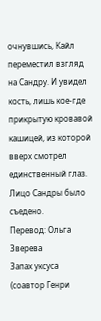очнувшись, Кайл переместил взгляд на Сандру. И увидел кость, лишь кое-где прикрытую кровавой кашицей, из которой вверх смотрел единственный глаз.
Лицо Сандры было съедено.
Перевод: Ольга Зверева
Запах уксуса
(соавтор Генри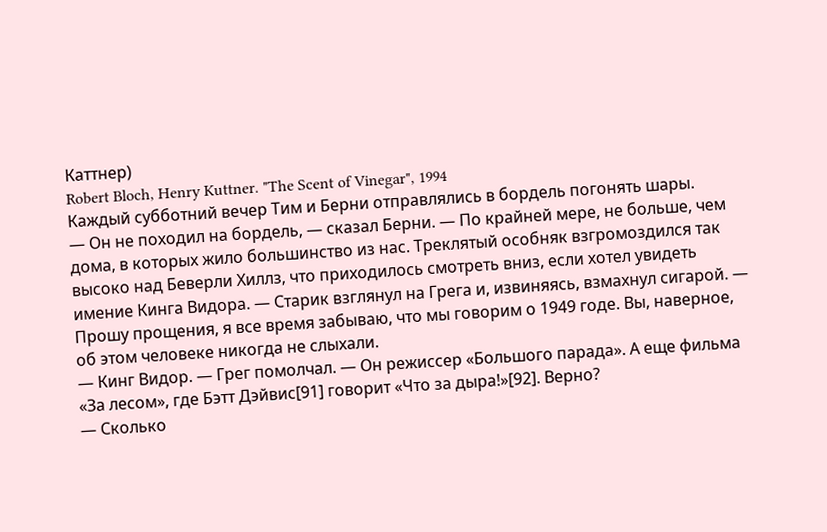Каттнер)
Robert Bloch, Henry Kuttner. "The Scent of Vinegar", 1994
Каждый субботний вечер Тим и Берни отправлялись в бордель погонять шары.
— Он не походил на бордель, — сказал Берни. — По крайней мере, не больше, чем дома, в которых жило большинство из нас. Треклятый особняк взгромоздился так высоко над Беверли Хиллз, что приходилось смотреть вниз, если хотел увидеть имение Кинга Видора. — Старик взглянул на Грега и, извиняясь, взмахнул сигарой. — Прошу прощения, я все время забываю, что мы говорим о 1949 годе. Вы, наверное, об этом человеке никогда не слыхали.
— Кинг Видор. — Грег помолчал. — Он режиссер «Большого парада». А еще фильма «За лесом», где Бэтт Дэйвис[91] говорит «Что за дыра!»[92]. Верно?
— Сколько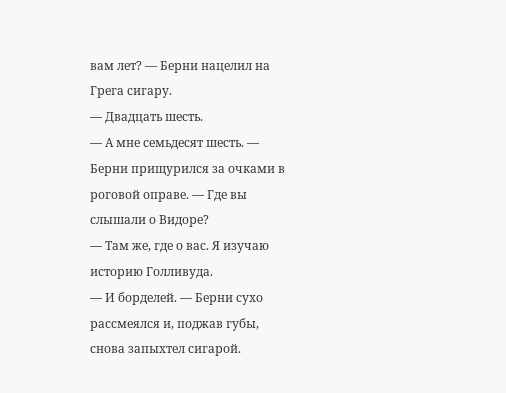вам лет? — Берни нацелил на Грега сигару.
— Двадцать шесть.
— А мне семьдесят шесть. — Берни прищурился за очками в роговой оправе. — Где вы слышали о Видоре?
— Там же, где о вас. Я изучаю историю Голливуда.
— И борделей. — Берни сухо рассмеялся и, поджав губы, снова запыхтел сигарой.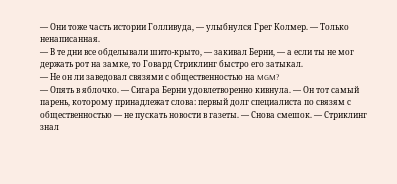— Они тоже часть истории Голливуда, — улыбнулся Грег Колмер. — Только ненаписанная.
— В те дни все обделывали шито-крыто, — закивал Берни, — а если ты не мог держать рот на замке, то Говард Стриклинг быстро его затыкал.
— Не он ли заведовал связями с общественностью на MGM?
— Опять в яблочко. — Сигара Берни удовлетворенно кивнула. — Он тот самый парень, которому принадлежат слова: первый долг специалиста по связям с общественностью — не пускать новости в газеты. — Снова смешок. — Стриклинг знал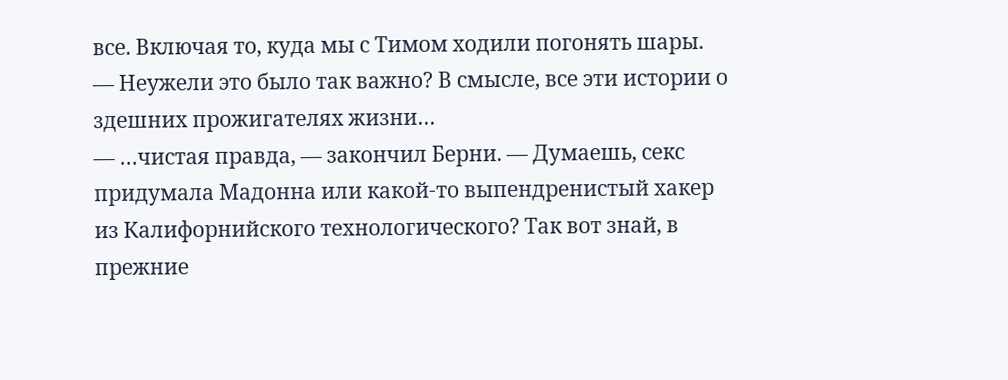все. Включая то, куда мы с Тимом ходили погонять шары.
— Неужели это было так важно? В смысле, все эти истории о здешних прожигателях жизни…
— …чистая правда, — закончил Берни. — Думаешь, секс придумала Мадонна или какой-то выпендренистый хакер из Калифорнийского технологического? Так вот знай, в прежние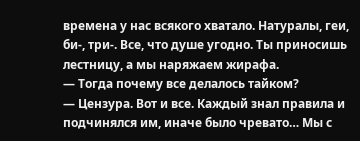времена у нас всякого хватало. Натуралы, геи, би-, три-. Все, что душе угодно. Ты приносишь лестницу, а мы наряжаем жирафа.
— Тогда почему все делалось тайком?
— Цензура. Вот и все. Каждый знал правила и подчинялся им, иначе было чревато… Мы с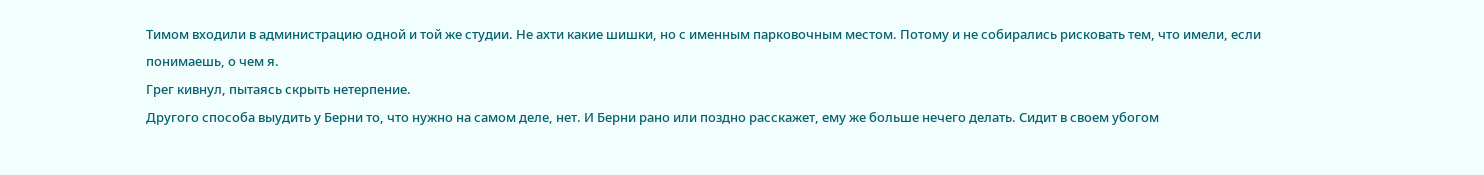Тимом входили в администрацию одной и той же студии. Не ахти какие шишки, но с именным парковочным местом. Потому и не собирались рисковать тем, что имели, если понимаешь, о чем я.
Грег кивнул, пытаясь скрыть нетерпение.
Другого способа выудить у Берни то, что нужно на самом деле, нет. И Берни рано или поздно расскажет, ему же больше нечего делать. Сидит в своем убогом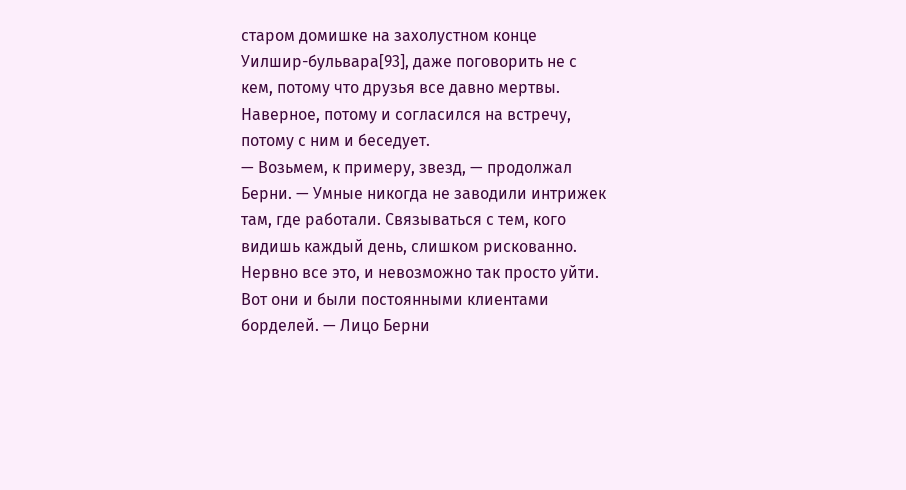старом домишке на захолустном конце Уилшир-бульвара[93], даже поговорить не с кем, потому что друзья все давно мертвы. Наверное, потому и согласился на встречу, потому с ним и беседует.
— Возьмем, к примеру, звезд, — продолжал Берни. — Умные никогда не заводили интрижек там, где работали. Связываться с тем, кого видишь каждый день, слишком рискованно. Нервно все это, и невозможно так просто уйти. Вот они и были постоянными клиентами борделей. — Лицо Берни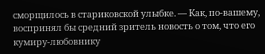сморщилось в стариковской улыбке. — Как, по-вашему, воспринял бы средний зритель новость о том, что его кумиру-любовнику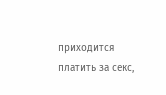приходится платить за секс,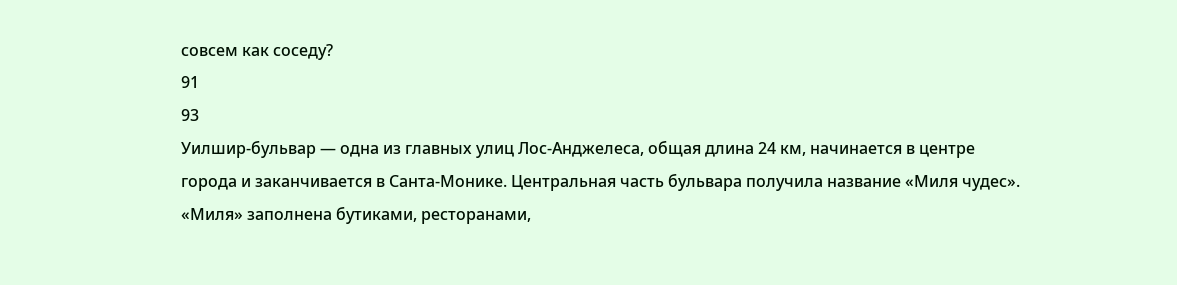совсем как соседу?
91
93
Уилшир-бульвар — одна из главных улиц Лос-Анджелеса, общая длина 24 км, начинается в центре города и заканчивается в Санта-Монике. Центральная часть бульвара получила название «Миля чудес». «Миля» заполнена бутиками, ресторанами,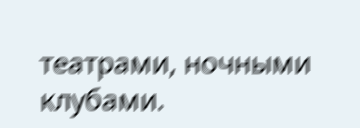театрами, ночными клубами.